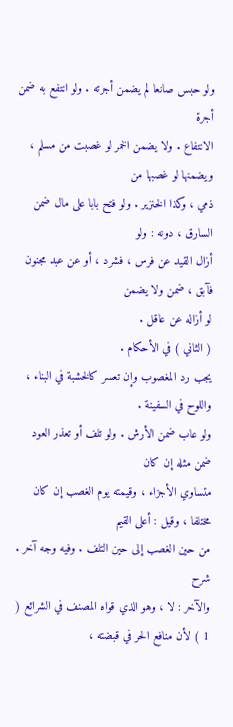ولو حبس صانعا لم يضمن أجرته . ولو انتفع به ضمن أجرة
الانتفاع . ولا يضمن الخمر لو غصبت من مسلم ، ويضمنها لو غصبها من
ذمي ، وكذا الخنزير . ولو فتح بابا على مال ضمن السارق ، دونه : ولو
أزال القيد عن فرس ، فشرد ، أو عن عبد مجنون فآبق ، ضمن ولا يضمن
لو أزاله عن عاقل .
( الثاني ) في الأحكام .
يجب رد المغصوب وإن تعسر كالخشبة في البناء ، واللوح في السفينة .
ولو عاب ضمن الأرش . ولو تلف أو تعذر العود ضمن مثله إن كان
متساوي الأجزاء ، وقيمته يوم الغصب إن كان مختلفا ، وقيل : أعلى القيم
من حين الغصب إلى حين التلف . وفيه وجه آخر .
شرح
والآخر : لا ، وهو الذي قواه المصنف في الشرائع ( 1 ) لأن منافع الحر في قبضته ،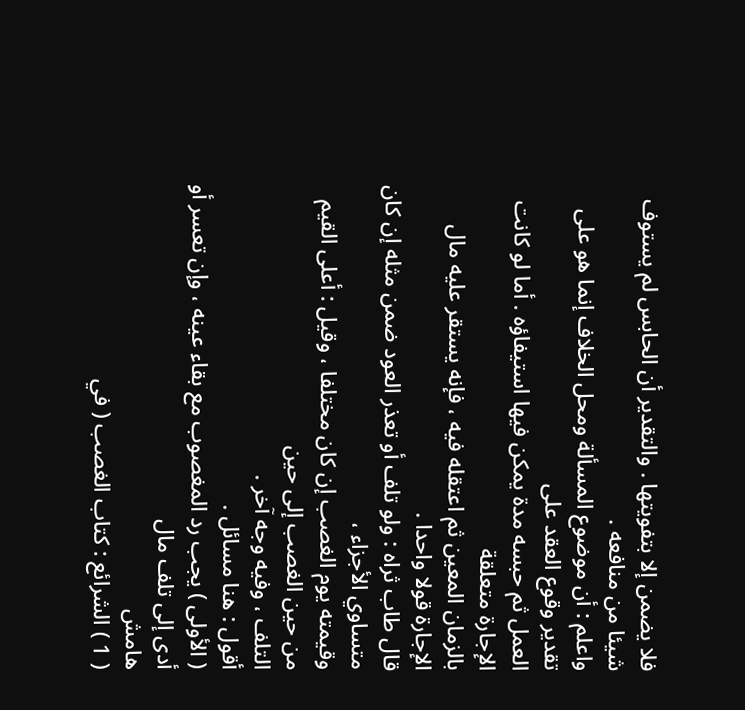فلا يضمن إلا بتفويتها . والتقدير أن الحابس لم يستوف شيئا من منافعه .
واعلم : أن موضوع المسألة ومحل الخلاف إنما هو على تقدير وقوع العقد على
العمل ثم حبسه مدة يمكن فيها استيفاؤه . أما لو كانت الإجارة متعلقة
بالزمان المعين ثم اعتقله فيه ، فإنه يستقر عليه مال الإجارة قولا واحدا .
قال طاب ثراه : ولو تلف أو تعذر العود ضمن مثله إن كان متساوي الأجزاء ،
وقيمته يوم الغصب إن كان مختلفا ، وقيل : أعلى القيم من حين الغصب إلى حين
التلف ، وفيه وجه آخر .
أقول : هنا مسائل .
( الأولى ) يجب رد المغصوب مع بقاء عينه ، وإن تعسر أو أدى إلى تلف مال
هامش
( 1 ) الشرائع : كتاب الغصب ( في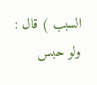السبب ) قال : ولو حبس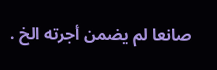صانعا لم يضمن أجرته الخ .